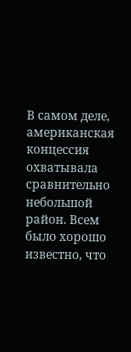В самом деле, американская концессия охватывала сравнительно небольшой район. Всем было хорошо известно, что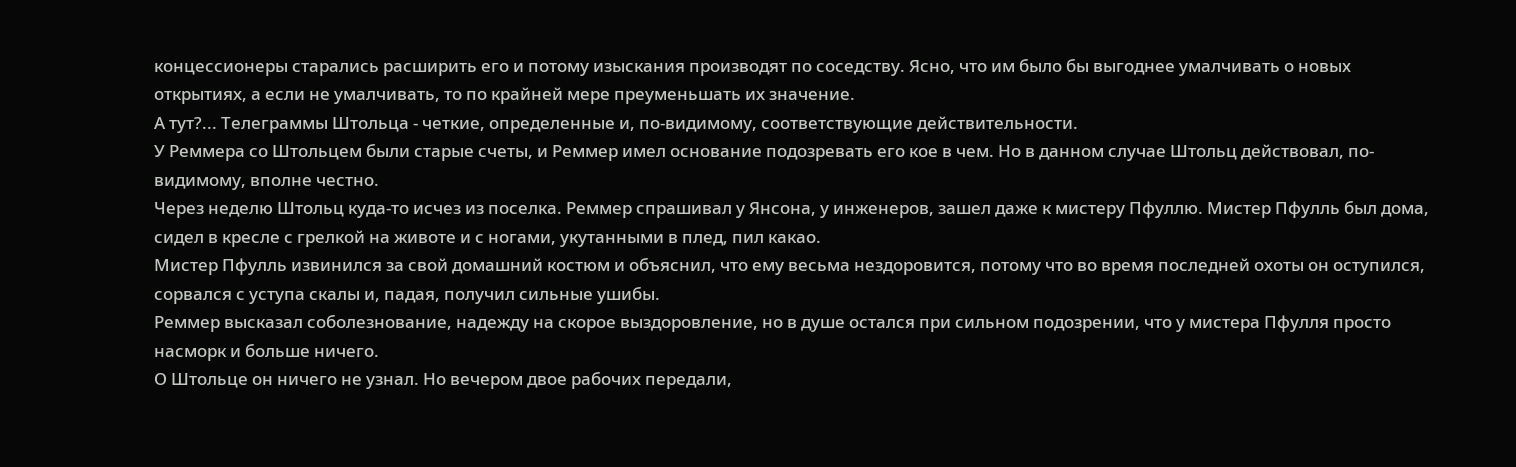концессионеры старались расширить его и потому изыскания производят по соседству. Ясно, что им было бы выгоднее умалчивать о новых открытиях, а если не умалчивать, то по крайней мере преуменьшать их значение.
А тут?... Телеграммы Штольца - четкие, определенные и, по-видимому, соответствующие действительности.
У Реммера со Штольцем были старые счеты, и Реммер имел основание подозревать его кое в чем. Но в данном случае Штольц действовал, по-видимому, вполне честно.
Через неделю Штольц куда-то исчез из поселка. Реммер спрашивал у Янсона, у инженеров, зашел даже к мистеру Пфуллю. Мистер Пфулль был дома, сидел в кресле с грелкой на животе и с ногами, укутанными в плед, пил какао.
Мистер Пфулль извинился за свой домашний костюм и объяснил, что ему весьма нездоровится, потому что во время последней охоты он оступился, сорвался с уступа скалы и, падая, получил сильные ушибы.
Реммер высказал соболезнование, надежду на скорое выздоровление, но в душе остался при сильном подозрении, что у мистера Пфулля просто насморк и больше ничего.
О Штольце он ничего не узнал. Но вечером двое рабочих передали,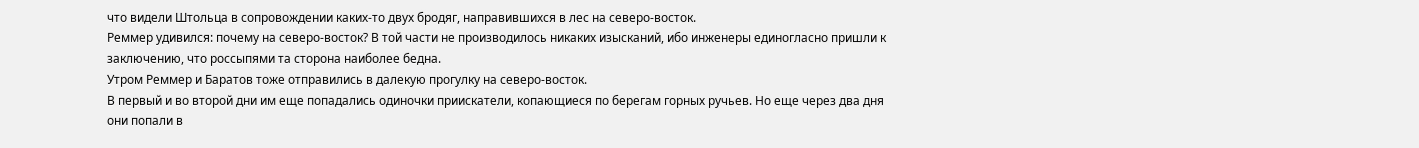что видели Штольца в сопровождении каких-то двух бродяг, направившихся в лес на северо-восток.
Реммер удивился: почему на северо-восток? В той части не производилось никаких изысканий, ибо инженеры единогласно пришли к заключению, что россыпями та сторона наиболее бедна.
Утром Реммер и Баратов тоже отправились в далекую прогулку на северо-восток.
В первый и во второй дни им еще попадались одиночки приискатели, копающиеся по берегам горных ручьев. Но еще через два дня они попали в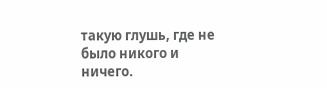такую глушь, где не было никого и ничего.